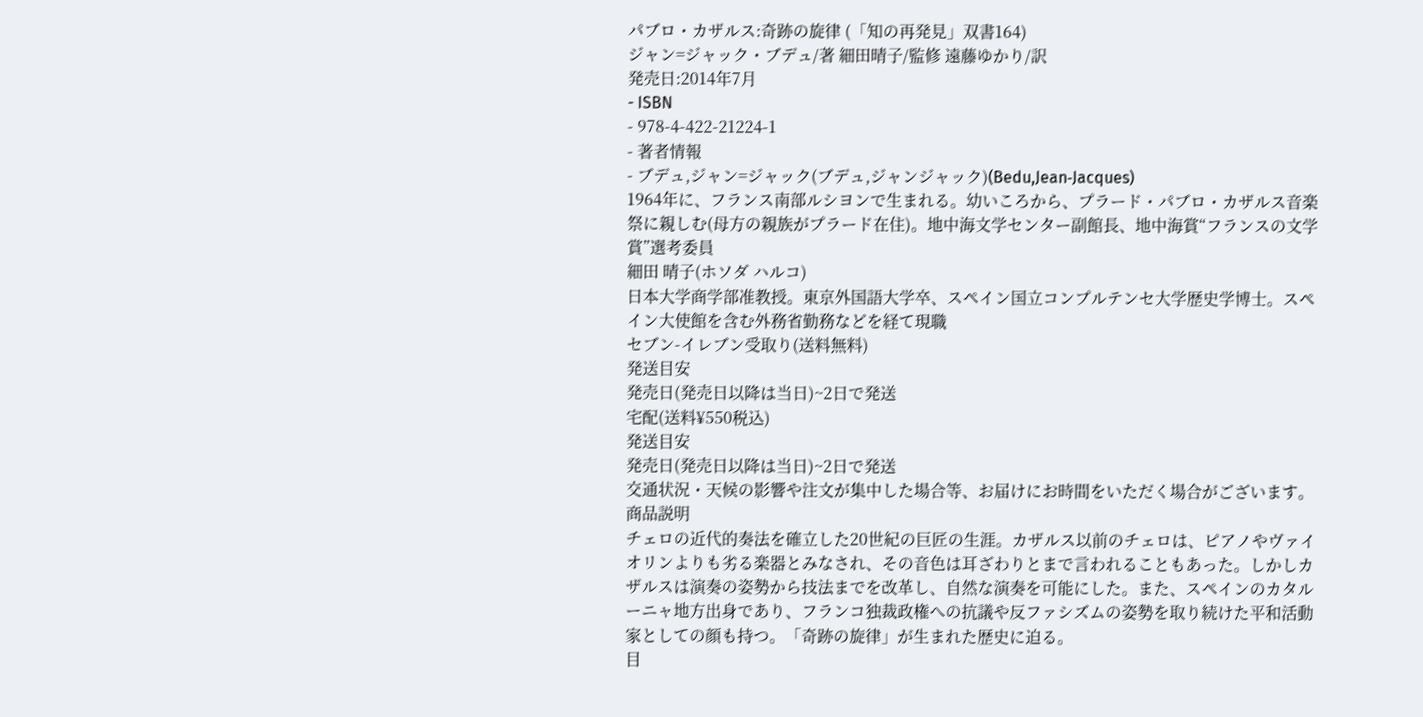パブロ・カザルス:奇跡の旋律 (「知の再発見」双書164)
ジャン=ジャック・ブデュ/著 細田晴子/監修 遠藤ゆかり/訳
発売日:2014年7月
- ISBN
- 978-4-422-21224-1
- 著者情報
- ブデュ,ジャン=ジャック(ブデュ,ジャンジャック)(Bedu,Jean‐Jacques)
1964年に、フランス南部ルシヨンで生まれる。幼いころから、プラード・パブロ・カザルス音楽祭に親しむ(母方の親族がプラード在住)。地中海文学センター副館長、地中海賞“フランスの文学賞”選考委員
細田 晴子(ホソダ ハルコ)
日本大学商学部准教授。東京外国語大学卒、スペイン国立コンプルテンセ大学歴史学博士。スペイン大使館を含む外務省勤務などを経て現職
セブン-イレブン受取り(送料無料)
発送目安
発売日(発売日以降は当日)~2日で発送
宅配(送料¥550税込)
発送目安
発売日(発売日以降は当日)~2日で発送
交通状況・天候の影響や注文が集中した場合等、お届けにお時間をいただく場合がございます。
商品説明
チェロの近代的奏法を確立した20世紀の巨匠の生涯。カザルス以前のチェロは、ピアノやヴァイオリンよりも劣る楽器とみなされ、その音色は耳ざわりとまで言われることもあった。しかしカザルスは演奏の姿勢から技法までを改革し、自然な演奏を可能にした。また、スペインのカタルーニャ地方出身であり、フランコ独裁政権への抗議や反ファシズムの姿勢を取り続けた平和活動家としての顔も持つ。「奇跡の旋律」が生まれた歴史に迫る。
目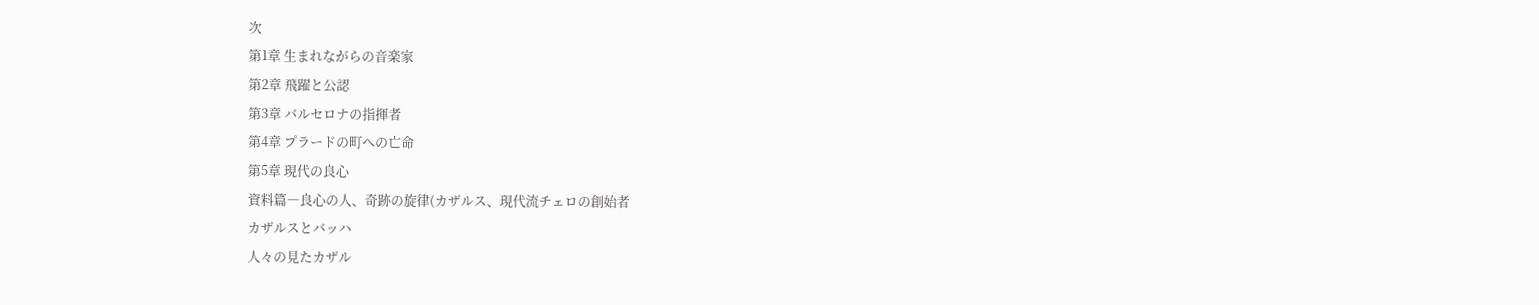次
第1章 生まれながらの音楽家
第2章 飛躍と公認
第3章 バルセロナの指揮者
第4章 プラードの町への亡命
第5章 現代の良心
資料篇―良心の人、奇跡の旋律(カザルス、現代流チェロの創始者
カザルスとバッハ
人々の見たカザル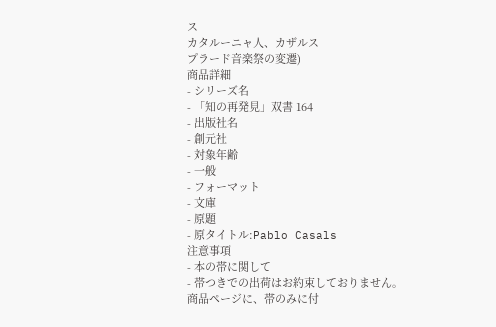ス
カタルーニャ人、カザルス
プラード音楽祭の変遷)
商品詳細
- シリーズ名
- 「知の再発見」双書 164
- 出版社名
- 創元社
- 対象年齢
- 一般
- フォーマット
- 文庫
- 原題
- 原タイトル:Pablo Casals
注意事項
- 本の帯に関して
- 帯つきでの出荷はお約束しておりません。
商品ページに、帯のみに付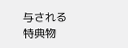与される特典物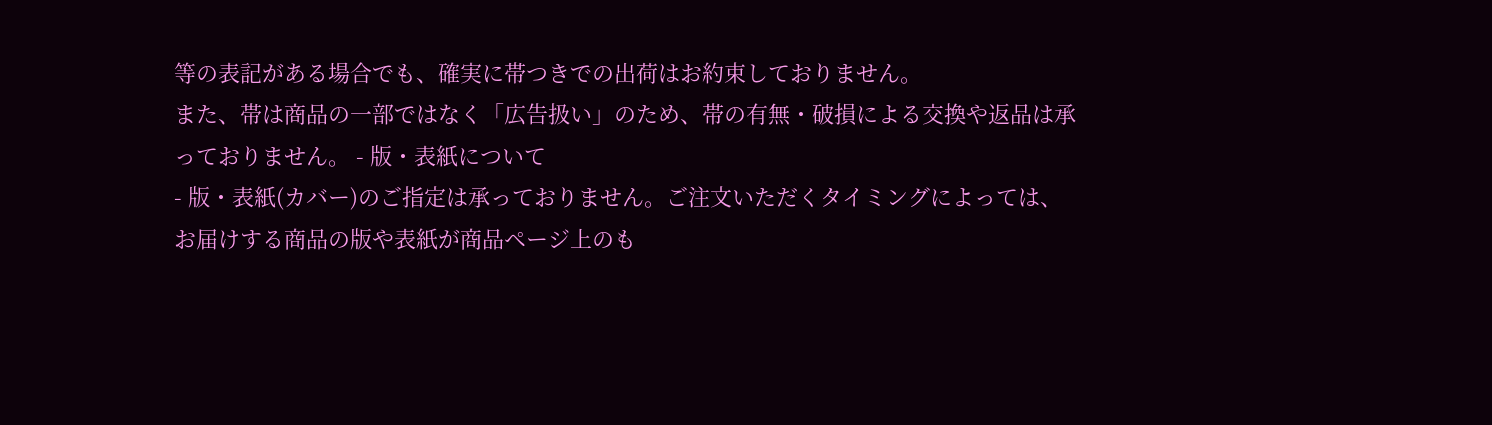等の表記がある場合でも、確実に帯つきでの出荷はお約束しておりません。
また、帯は商品の一部ではなく「広告扱い」のため、帯の有無・破損による交換や返品は承っておりません。 - 版・表紙について
- 版・表紙(カバー)のご指定は承っておりません。ご注文いただくタイミングによっては、お届けする商品の版や表紙が商品ページ上のも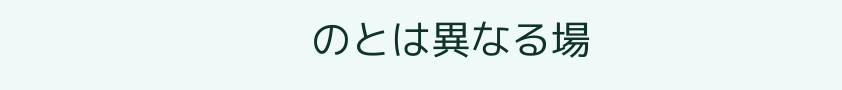のとは異なる場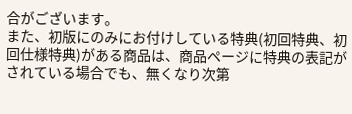合がございます。
また、初版にのみにお付けしている特典(初回特典、初回仕様特典)がある商品は、商品ページに特典の表記がされている場合でも、無くなり次第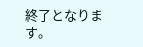終了となります。